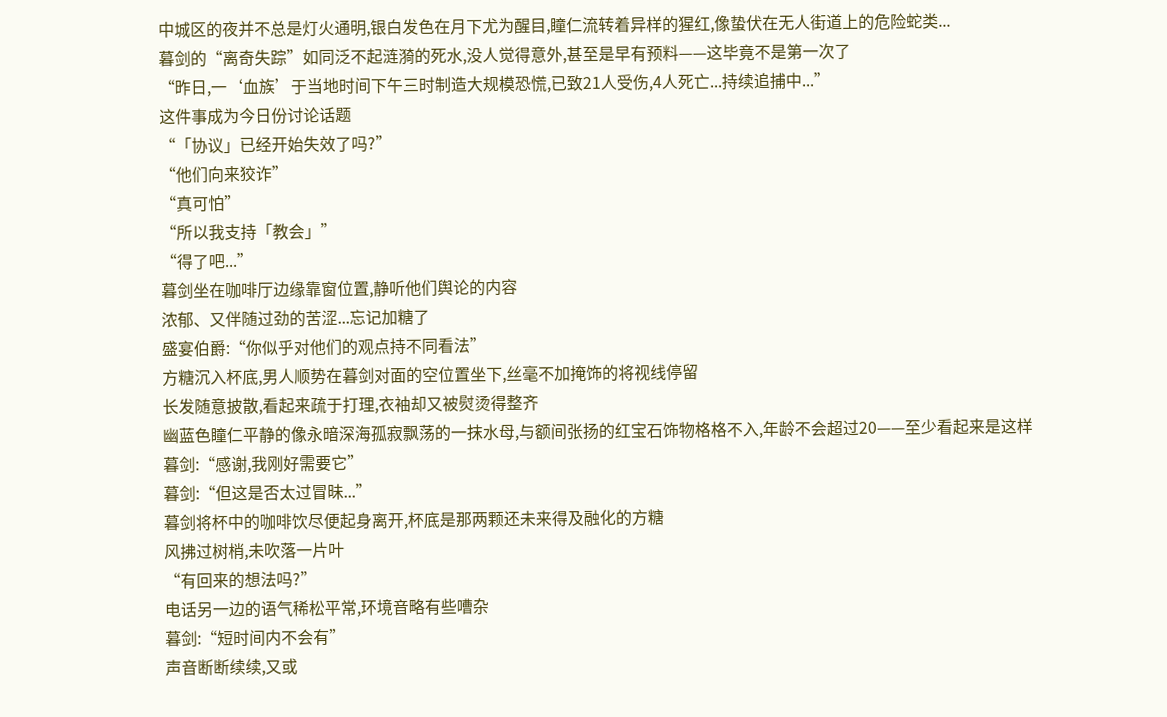中城区的夜并不总是灯火通明,银白发色在月下尤为醒目,瞳仁流转着异样的猩红,像蛰伏在无人街道上的危险蛇类...
暮剑的“离奇失踪”如同泛不起涟漪的死水,没人觉得意外,甚至是早有预料——这毕竟不是第一次了
“昨日,一‘血族’于当地时间下午三时制造大规模恐慌,已致21人受伤,4人死亡...持续追捕中...”
这件事成为今日份讨论话题
“「协议」已经开始失效了吗?”
“他们向来狡诈”
“真可怕”
“所以我支持「教会」”
“得了吧...”
暮剑坐在咖啡厅边缘靠窗位置,静听他们舆论的内容
浓郁、又伴随过劲的苦涩...忘记加糖了
盛宴伯爵:“你似乎对他们的观点持不同看法”
方糖沉入杯底,男人顺势在暮剑对面的空位置坐下,丝毫不加掩饰的将视线停留
长发随意披散,看起来疏于打理,衣袖却又被熨烫得整齐
幽蓝色瞳仁平静的像永暗深海孤寂飘荡的一抹水母,与额间张扬的红宝石饰物格格不入,年龄不会超过20——至少看起来是这样
暮剑:“感谢,我刚好需要它”
暮剑:“但这是否太过冒昧...”
暮剑将杯中的咖啡饮尽便起身离开,杯底是那两颗还未来得及融化的方糖
风拂过树梢,未吹落一片叶
“有回来的想法吗?”
电话另一边的语气稀松平常,环境音略有些嘈杂
暮剑:“短时间内不会有”
声音断断续续,又或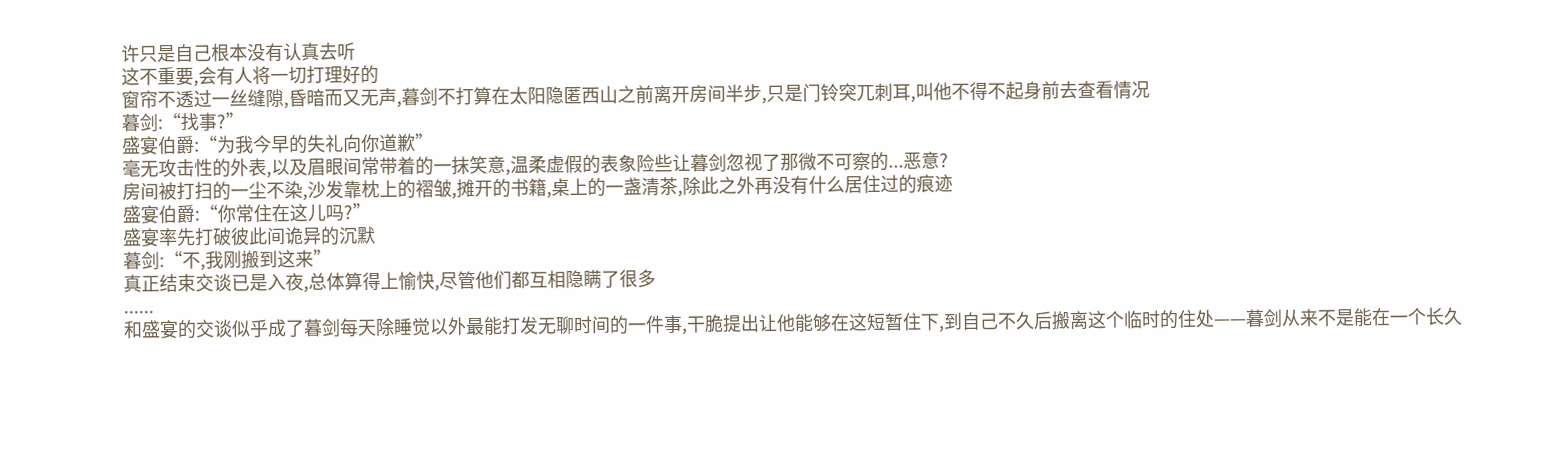许只是自己根本没有认真去听
这不重要,会有人将一切打理好的
窗帘不透过一丝缝隙,昏暗而又无声,暮剑不打算在太阳隐匿西山之前离开房间半步,只是门铃突兀刺耳,叫他不得不起身前去查看情况
暮剑:“找事?”
盛宴伯爵:“为我今早的失礼向你道歉”
毫无攻击性的外表,以及眉眼间常带着的一抹笑意,温柔虚假的表象险些让暮剑忽视了那微不可察的...恶意?
房间被打扫的一尘不染,沙发靠枕上的褶皱,摊开的书籍,桌上的一盏清茶,除此之外再没有什么居住过的痕迹
盛宴伯爵:“你常住在这儿吗?”
盛宴率先打破彼此间诡异的沉默
暮剑:“不,我刚搬到这来”
真正结束交谈已是入夜,总体算得上愉快,尽管他们都互相隐瞒了很多
......
和盛宴的交谈似乎成了暮剑每天除睡觉以外最能打发无聊时间的一件事,干脆提出让他能够在这短暂住下,到自己不久后搬离这个临时的住处——暮剑从来不是能在一个长久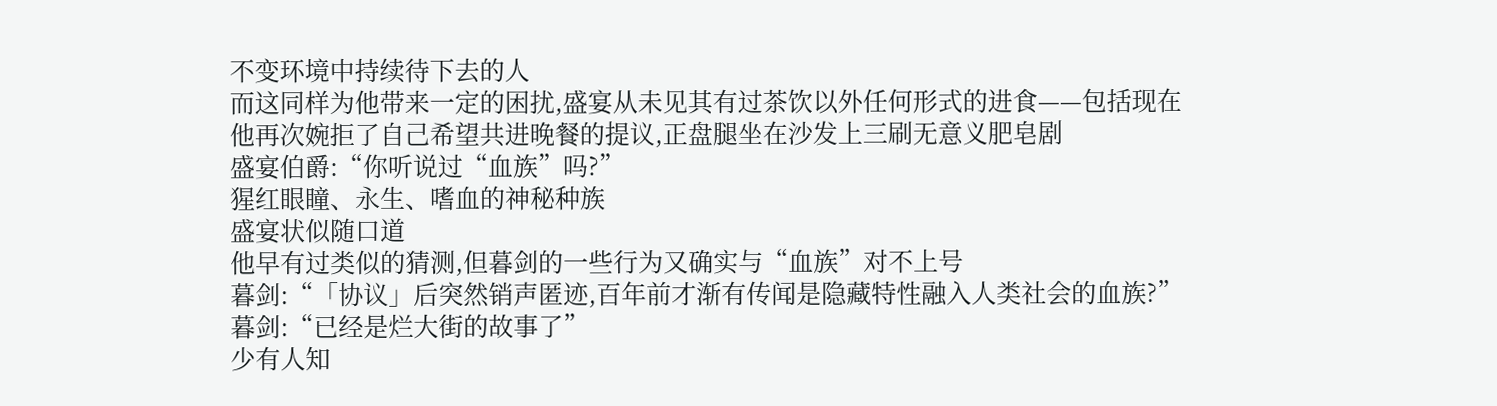不变环境中持续待下去的人
而这同样为他带来一定的困扰,盛宴从未见其有过茶饮以外任何形式的进食——包括现在
他再次婉拒了自己希望共进晚餐的提议,正盘腿坐在沙发上三刷无意义肥皂剧
盛宴伯爵:“你听说过“血族”吗?”
猩红眼瞳、永生、嗜血的神秘种族
盛宴状似随口道
他早有过类似的猜测,但暮剑的一些行为又确实与“血族”对不上号
暮剑:“「协议」后突然销声匿迹,百年前才渐有传闻是隐藏特性融入人类社会的血族?”
暮剑:“已经是烂大街的故事了”
少有人知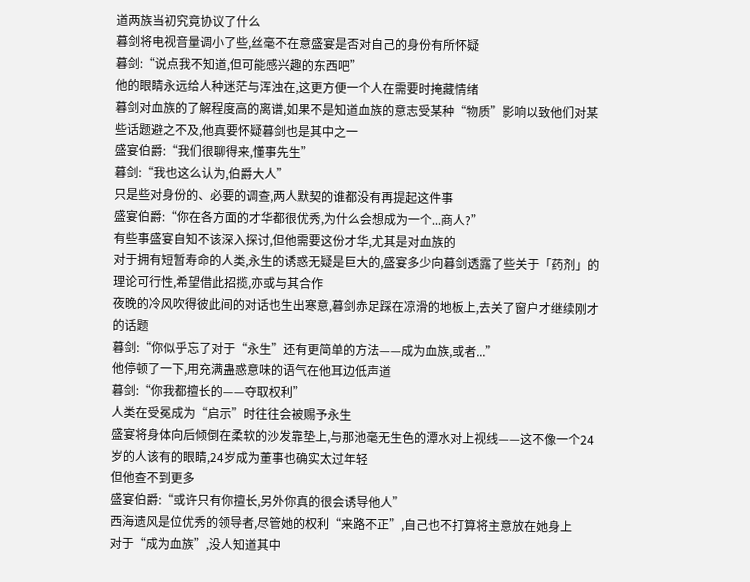道两族当初究竟协议了什么
暮剑将电视音量调小了些,丝毫不在意盛宴是否对自己的身份有所怀疑
暮剑:“说点我不知道,但可能感兴趣的东西吧”
他的眼睛永远给人种迷茫与浑浊在,这更方便一个人在需要时掩藏情绪
暮剑对血族的了解程度高的离谱,如果不是知道血族的意志受某种“物质”影响以致他们对某些话题避之不及,他真要怀疑暮剑也是其中之一
盛宴伯爵:“我们很聊得来,懂事先生”
暮剑:“我也这么认为,伯爵大人”
只是些对身份的、必要的调查,两人默契的谁都没有再提起这件事
盛宴伯爵:“你在各方面的才华都很优秀,为什么会想成为一个...商人?”
有些事盛宴自知不该深入探讨,但他需要这份才华,尤其是对血族的
对于拥有短暂寿命的人类,永生的诱惑无疑是巨大的,盛宴多少向暮剑透露了些关于「药剂」的理论可行性,希望借此招揽,亦或与其合作
夜晚的冷风吹得彼此间的对话也生出寒意,暮剑赤足踩在凉滑的地板上,去关了窗户才继续刚才的话题
暮剑:“你似乎忘了对于“永生”还有更简单的方法——成为血族,或者...”
他停顿了一下,用充满蛊惑意味的语气在他耳边低声道
暮剑:“你我都擅长的——夺取权利”
人类在受冕成为“启示”时往往会被赐予永生
盛宴将身体向后倾倒在柔软的沙发靠垫上,与那池毫无生色的潭水对上视线——这不像一个24岁的人该有的眼睛,24岁成为董事也确实太过年轻
但他查不到更多
盛宴伯爵:“或许只有你擅长,另外你真的很会诱导他人”
西海遗风是位优秀的领导者,尽管她的权利“来路不正”,自己也不打算将主意放在她身上
对于“成为血族”,没人知道其中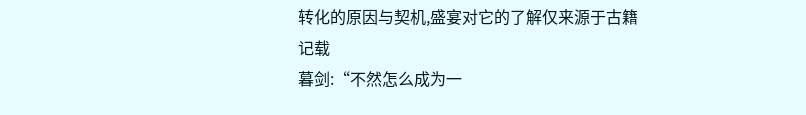转化的原因与契机,盛宴对它的了解仅来源于古籍记载
暮剑:“不然怎么成为一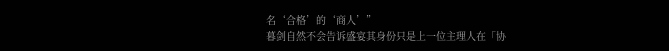名‘合格’的‘商人’”
暮剑自然不会告诉盛宴其身份只是上一位主理人在「协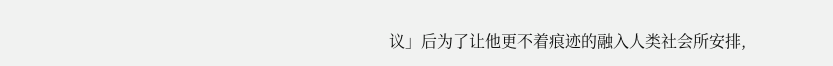议」后为了让他更不着痕迹的融入人类社会所安排,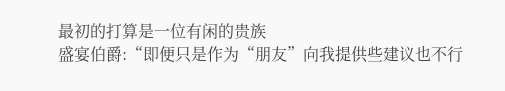最初的打算是一位有闲的贵族
盛宴伯爵:“即便只是作为“朋友”向我提供些建议也不行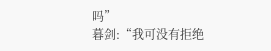吗”
暮剑:“我可没有拒绝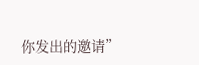你发出的邀请”